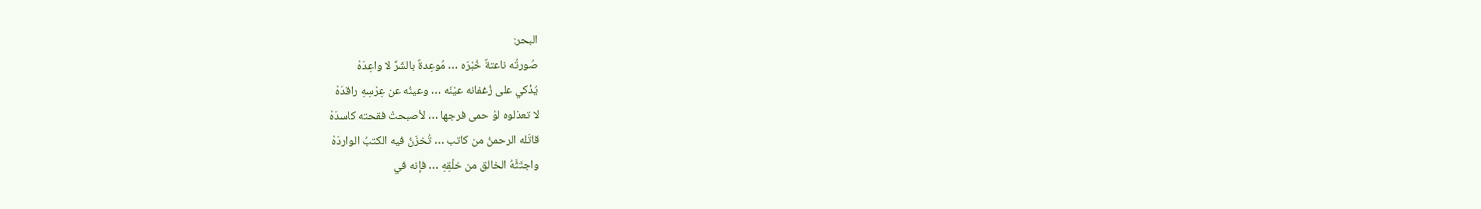البحر:
صُورتُه ناعتةٌ خُبْرَه … مُوعِدةٌ بالشَرِّ لا واعِدَهْ
يُذْكي على زُغفانه عيْنَه … وعينُه عن عِرْسِهِ راقدَهْ
لا تعذلوه لوْ حمى فرجها … لأصبحتْ فقحته كاسدَهْ
قاتَله الرحمنُ من كاتب … تُخزَنُ فيه الكتبُ الواردَهْ
واجتَثَّهُ الخالق من خلْقِهِ … فإنه في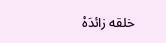خلقه زائدَهْ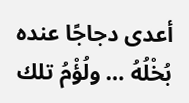أعدى دجاجًا عنده بُخْلُهُ … ولُؤْمُ تلك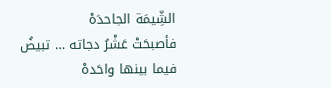الشِّيمَة الجاحدَهْ
فأصبحَتْ عَشْرُ دجاته … تبيضُ فيما بينها واحَدهْ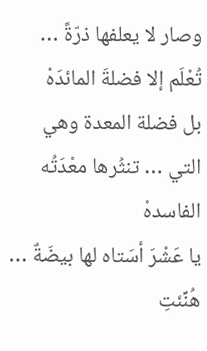وصار لا يعلفها ذرّةً … تُعْلَم إلا فضلةَ المائدَهْ
بل فضلة المعدة وهي التي … تنثُرها معْدَتُه الفاسدهْ
يا عَشْرَ أسَتاه لها بيضَةٌ … هُنِّئتِ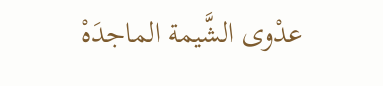عدْوى الشَّيمة الماجدَهْ